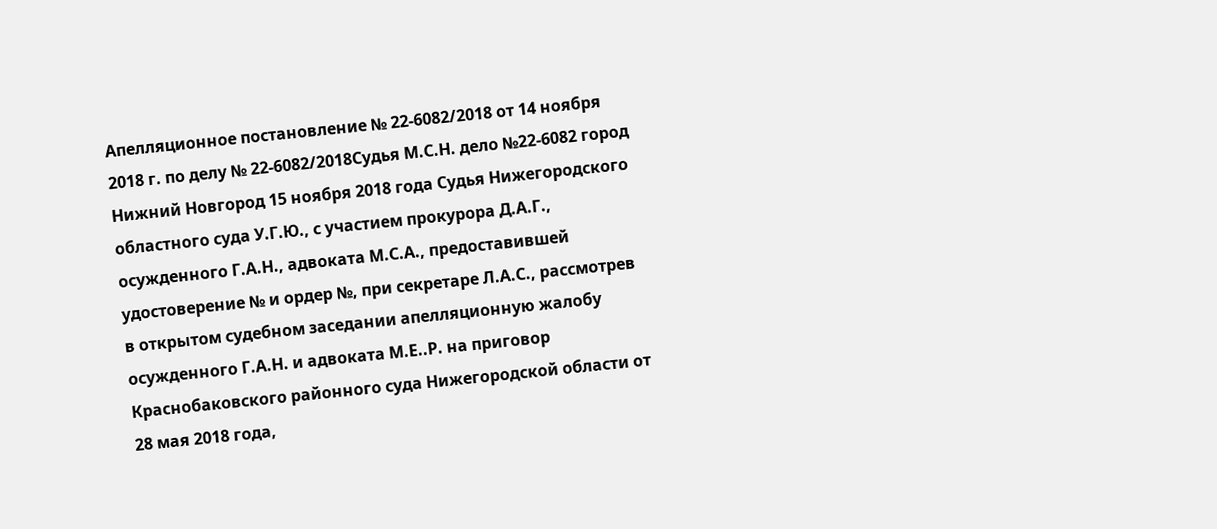Апелляционное постановление № 22-6082/2018 от 14 ноября 2018 г. по делу № 22-6082/2018Судья М.С.Н. дело №22-6082 город Нижний Новгород 15 ноября 2018 года Судья Нижегородского областного суда У.Г.Ю., с участием прокурора Д.А.Г., осужденного Г.А.Н., адвоката М.С.А., предоставившей удостоверение № и ордер №, при секретаре Л.А.С., рассмотрев в открытом судебном заседании апелляционную жалобу осужденного Г.А.Н. и адвоката М.Е..Р. на приговор Краснобаковского районного суда Нижегородской области от 28 мая 2018 года,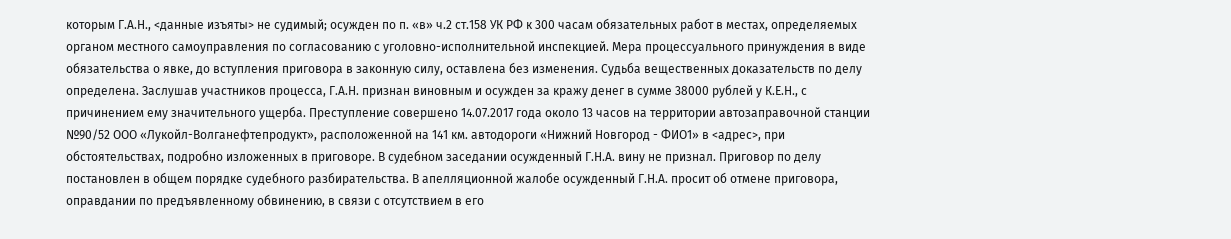которым Г.А.Н., <данные изъяты> не судимый; осужден по п. «в» ч.2 ст.158 УК РФ к 300 часам обязательных работ в местах, определяемых органом местного самоуправления по согласованию с уголовно-исполнительной инспекцией. Мера процессуального принуждения в виде обязательства о явке, до вступления приговора в законную силу, оставлена без изменения. Судьба вещественных доказательств по делу определена. Заслушав участников процесса, Г.А.Н. признан виновным и осужден за кражу денег в сумме 38000 рублей у К.Е.Н., с причинением ему значительного ущерба. Преступление совершено 14.07.2017 года около 13 часов на территории автозаправочной станции №90/52 ООО «Лукойл-Волганефтепродукт», расположенной на 141 км. автодороги «Нижний Новгород - ФИО1» в <адрес>, при обстоятельствах, подробно изложенных в приговоре. В судебном заседании осужденный Г.Н.А. вину не признал. Приговор по делу постановлен в общем порядке судебного разбирательства. В апелляционной жалобе осужденный Г.Н.А. просит об отмене приговора, оправдании по предъявленному обвинению, в связи с отсутствием в его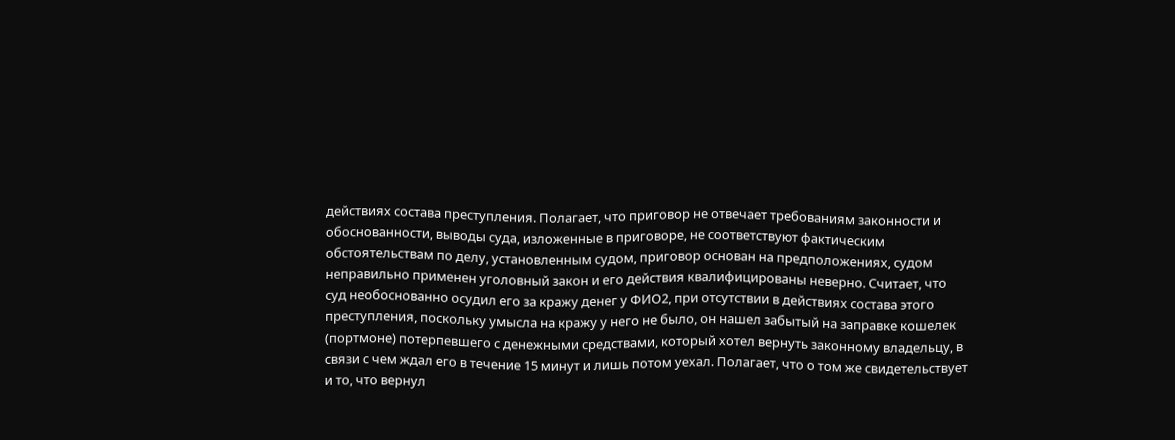действиях состава преступления. Полагает, что приговор не отвечает требованиям законности и обоснованности, выводы суда, изложенные в приговоре, не соответствуют фактическим обстоятельствам по делу, установленным судом, приговор основан на предположениях, судом неправильно применен уголовный закон и его действия квалифицированы неверно. Считает, что суд необоснованно осудил его за кражу денег у ФИО2, при отсутствии в действиях состава этого преступления, поскольку умысла на кражу у него не было, он нашел забытый на заправке кошелек (портмоне) потерпевшего с денежными средствами, который хотел вернуть законному владельцу, в связи с чем ждал его в течение 15 минут и лишь потом уехал. Полагает, что о том же свидетельствует и то, что вернул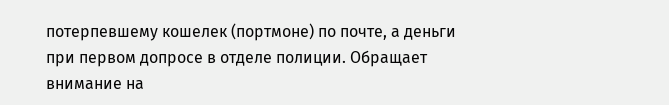потерпевшему кошелек (портмоне) по почте, а деньги при первом допросе в отделе полиции. Обращает внимание на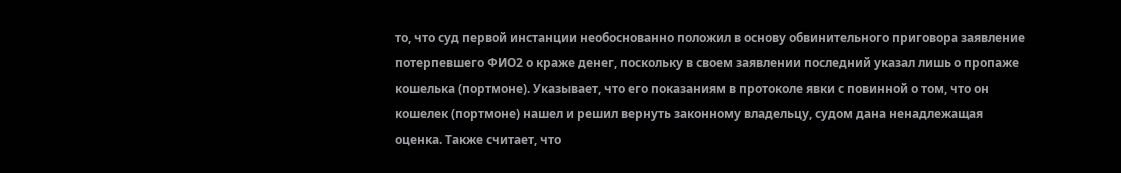то, что суд первой инстанции необоснованно положил в основу обвинительного приговора заявление потерпевшего ФИО2 о краже денег, поскольку в своем заявлении последний указал лишь о пропаже кошелька (портмоне). Указывает, что его показаниям в протоколе явки с повинной о том, что он кошелек (портмоне) нашел и решил вернуть законному владельцу, судом дана ненадлежащая оценка. Также считает, что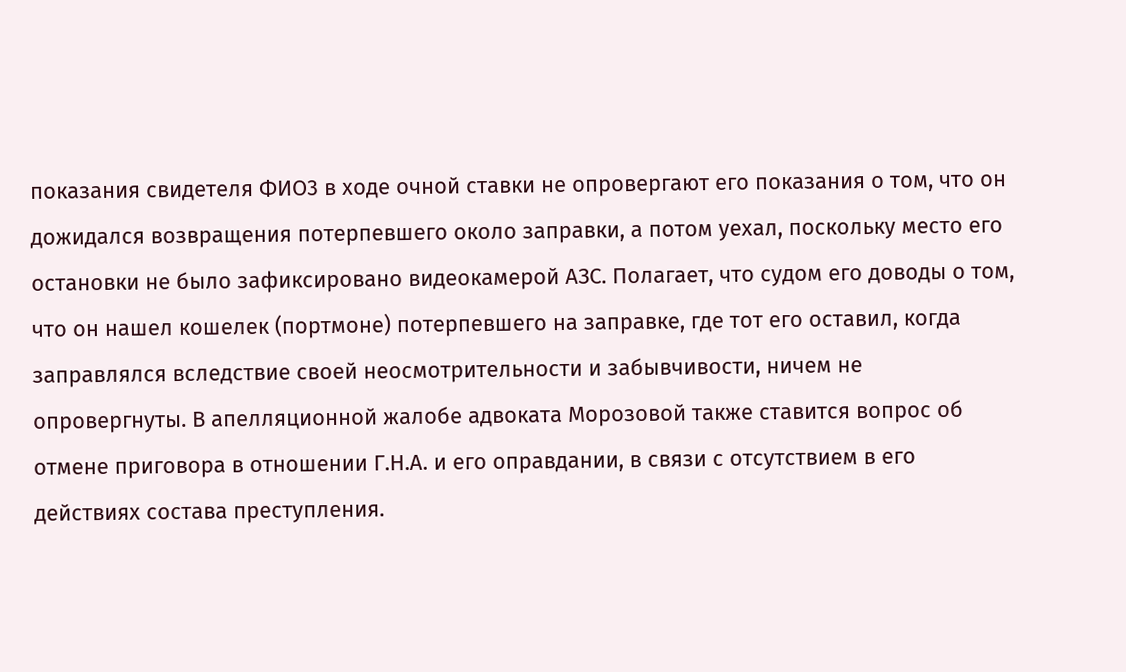показания свидетеля ФИО3 в ходе очной ставки не опровергают его показания о том, что он дожидался возвращения потерпевшего около заправки, а потом уехал, поскольку место его остановки не было зафиксировано видеокамерой АЗС. Полагает, что судом его доводы о том, что он нашел кошелек (портмоне) потерпевшего на заправке, где тот его оставил, когда заправлялся вследствие своей неосмотрительности и забывчивости, ничем не опровергнуты. В апелляционной жалобе адвоката Морозовой также ставится вопрос об отмене приговора в отношении Г.Н.А. и его оправдании, в связи с отсутствием в его действиях состава преступления.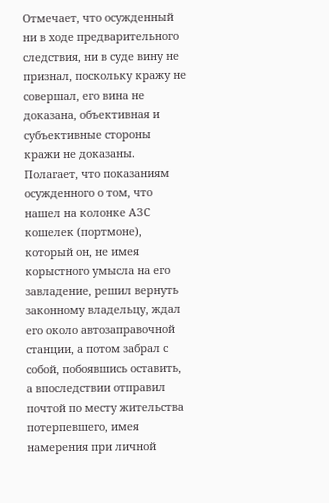Отмечает, что осужденный ни в ходе предварительного следствия, ни в суде вину не признал, поскольку кражу не совершал, его вина не доказана, объективная и субъективные стороны кражи не доказаны. Полагает, что показаниям осужденного о том, что нашел на колонке АЗС кошелек (портмоне), который он, не имея корыстного умысла на его завладение, решил вернуть законному владельцу, ждал его около автозаправочной станции, а потом забрал с собой, побоявшись оставить, а впоследствии отправил почтой по месту жительства потерпевшего, имея намерения при личной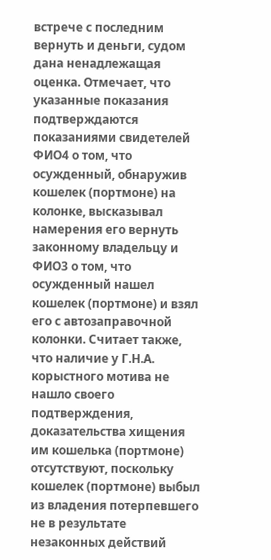встрече с последним вернуть и деньги, судом дана ненадлежащая оценка. Отмечает, что указанные показания подтверждаются показаниями свидетелей ФИО4 о том, что осужденный, обнаружив кошелек (портмоне) на колонке, высказывал намерения его вернуть законному владельцу и ФИО3 о том, что осужденный нашел кошелек (портмоне) и взял его с автозаправочной колонки. Считает также, что наличие у Г.Н.А. корыстного мотива не нашло своего подтверждения, доказательства хищения им кошелька (портмоне) отсутствуют, поскольку кошелек (портмоне) выбыл из владения потерпевшего не в результате незаконных действий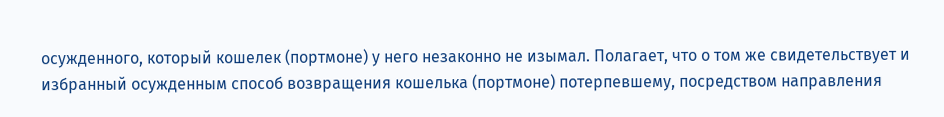осужденного, который кошелек (портмоне) у него незаконно не изымал. Полагает, что о том же свидетельствует и избранный осужденным способ возвращения кошелька (портмоне) потерпевшему, посредством направления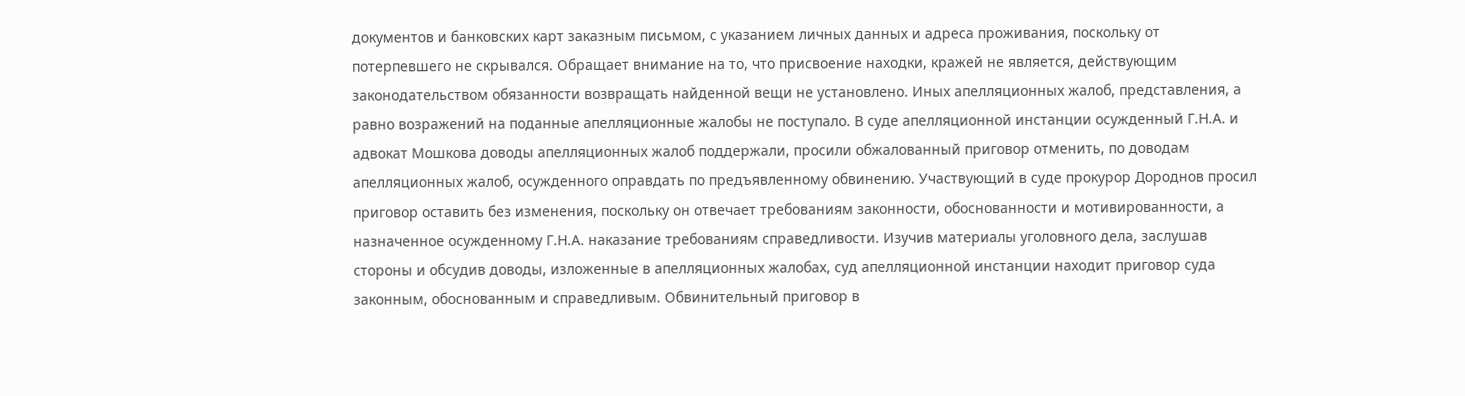документов и банковских карт заказным письмом, с указанием личных данных и адреса проживания, поскольку от потерпевшего не скрывался. Обращает внимание на то, что присвоение находки, кражей не является, действующим законодательством обязанности возвращать найденной вещи не установлено. Иных апелляционных жалоб, представления, а равно возражений на поданные апелляционные жалобы не поступало. В суде апелляционной инстанции осужденный Г.Н.А. и адвокат Мошкова доводы апелляционных жалоб поддержали, просили обжалованный приговор отменить, по доводам апелляционных жалоб, осужденного оправдать по предъявленному обвинению. Участвующий в суде прокурор Дороднов просил приговор оставить без изменения, поскольку он отвечает требованиям законности, обоснованности и мотивированности, а назначенное осужденному Г.Н.А. наказание требованиям справедливости. Изучив материалы уголовного дела, заслушав стороны и обсудив доводы, изложенные в апелляционных жалобах, суд апелляционной инстанции находит приговор суда законным, обоснованным и справедливым. Обвинительный приговор в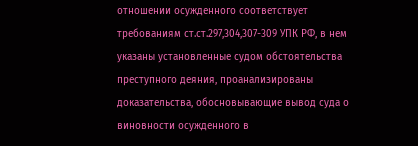отношении осужденного соответствует требованиям ст.ст.297,304,307-309 УПК РФ, в нем указаны установленные судом обстоятельства преступного деяния, проанализированы доказательства, обосновывающие вывод суда о виновности осужденного в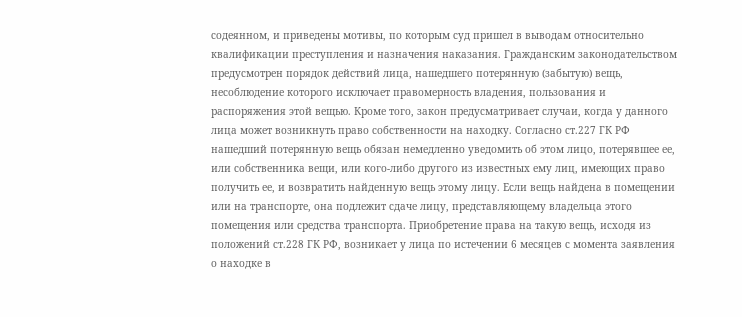содеянном, и приведены мотивы, по которым суд пришел в выводам относительно квалификации преступления и назначения наказания. Гражданским законодательством предусмотрен порядок действий лица, нашедшего потерянную (забытую) вещь, несоблюдение которого исключает правомерность владения, пользования и распоряжения этой вещью. Кроме того, закон предусматривает случаи, когда у данного лица может возникнуть право собственности на находку. Согласно ст.227 ГК РФ нашедший потерянную вещь обязан немедленно уведомить об этом лицо, потерявшее ее, или собственника вещи, или кого-либо другого из известных ему лиц, имеющих право получить ее, и возвратить найденную вещь этому лицу. Если вещь найдена в помещении или на транспорте, она подлежит сдаче лицу, представляющему владельца этого помещения или средства транспорта. Приобретение права на такую вещь, исходя из положений ст.228 ГК РФ, возникает у лица по истечении 6 месяцев с момента заявления о находке в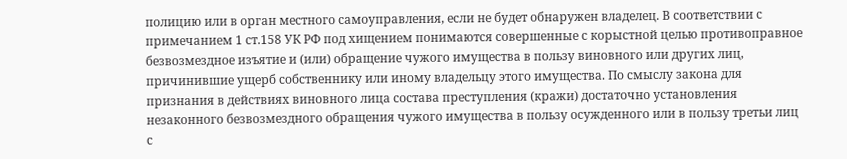полицию или в орган местного самоуправления, если не будет обнаружен владелец. В соответствии с примечанием 1 ст.158 УК РФ под хищением понимаются совершенные с корыстной целью противоправное безвозмездное изъятие и (или) обращение чужого имущества в пользу виновного или других лиц, причинившие ущерб собственнику или иному владельцу этого имущества. По смыслу закона для признания в действиях виновного лица состава преступления (кражи) достаточно установления незаконного безвозмездного обращения чужого имущества в пользу осужденного или в пользу третьи лиц с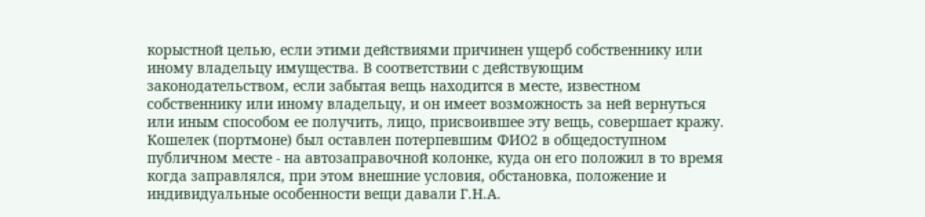корыстной целью, если этими действиями причинен ущерб собственнику или иному владельцу имущества. В соответствии с действующим законодательством, если забытая вещь находится в месте, известном собственнику или иному владельцу, и он имеет возможность за ней вернуться или иным способом ее получить, лицо, присвоившее эту вещь, совершает кражу. Кошелек (портмоне) был оставлен потерпевшим ФИО2 в общедоступном публичном месте - на автозаправочной колонке, куда он его положил в то время когда заправлялся, при этом внешние условия, обстановка, положение и индивидуальные особенности вещи давали Г.Н.А.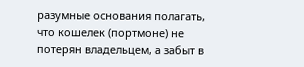разумные основания полагать, что кошелек (портмоне) не потерян владельцем, а забыт в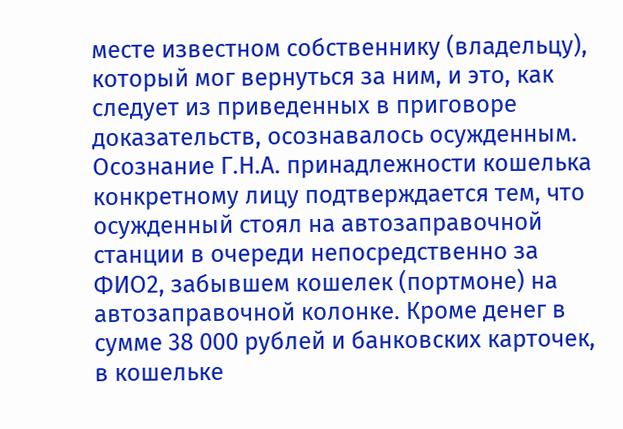месте известном собственнику (владельцу), который мог вернуться за ним, и это, как следует из приведенных в приговоре доказательств, осознавалось осужденным. Осознание Г.Н.А. принадлежности кошелька конкретному лицу подтверждается тем, что осужденный стоял на автозаправочной станции в очереди непосредственно за ФИО2, забывшем кошелек (портмоне) на автозаправочной колонке. Кроме денег в сумме 38 000 рублей и банковских карточек, в кошельке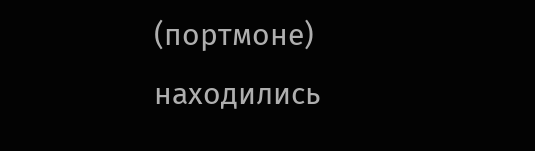(портмоне) находились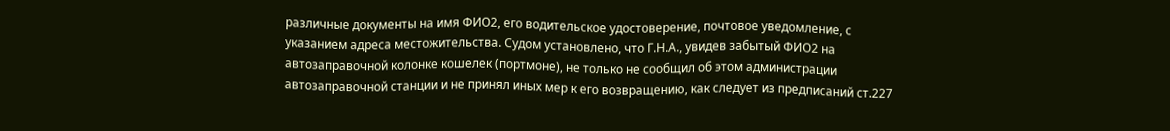различные документы на имя ФИО2, его водительское удостоверение, почтовое уведомление, с указанием адреса местожительства. Судом установлено, что Г.Н.А., увидев забытый ФИО2 на автозаправочной колонке кошелек (портмоне), не только не сообщил об этом администрации автозаправочной станции и не принял иных мер к его возвращению, как следует из предписаний ст.227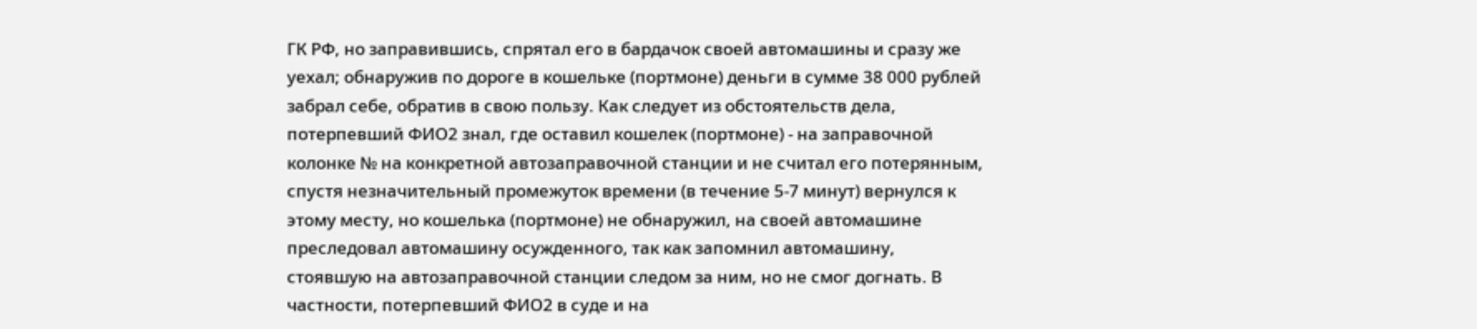ГК РФ, но заправившись, спрятал его в бардачок своей автомашины и сразу же уехал; обнаружив по дороге в кошельке (портмоне) деньги в сумме 38 000 рублей забрал себе, обратив в свою пользу. Как следует из обстоятельств дела, потерпевший ФИО2 знал, где оставил кошелек (портмоне) - на заправочной колонке № на конкретной автозаправочной станции и не считал его потерянным, спустя незначительный промежуток времени (в течение 5-7 минут) вернулся к этому месту, но кошелька (портмоне) не обнаружил, на своей автомашине преследовал автомашину осужденного, так как запомнил автомашину, стоявшую на автозаправочной станции следом за ним, но не смог догнать. В частности, потерпевший ФИО2 в суде и на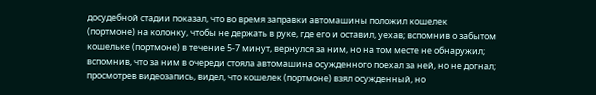досудебной стадии показал, что во время заправки автомашины положил кошелек (портмоне) на колонку, чтобы не держать в руке, где его и оставил, уехав; вспомнив о забытом кошельке (портмоне) в течение 5-7 минут, вернулся за ним, но на том месте не обнаружил; вспомнив, что за ним в очереди стояла автомашина осужденного поехал за ней, но не догнал; просмотрев видеозапись, видел, что кошелек (портмоне) взял осужденный, но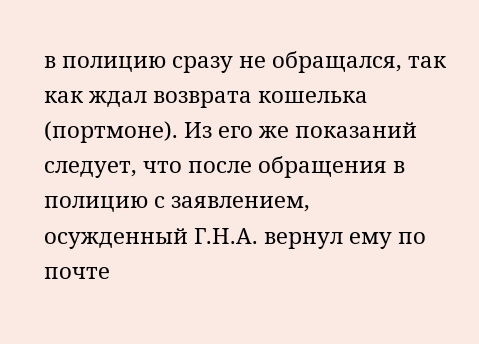в полицию сразу не обращался, так как ждал возврата кошелька (портмоне). Из его же показаний следует, что после обращения в полицию с заявлением, осужденный Г.Н.А. вернул ему по почте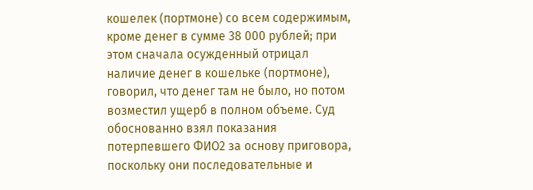кошелек (портмоне) со всем содержимым, кроме денег в сумме 38 000 рублей; при этом сначала осужденный отрицал наличие денег в кошельке (портмоне), говорил, что денег там не было, но потом возместил ущерб в полном объеме. Суд обоснованно взял показания потерпевшего ФИО2 за основу приговора, поскольку они последовательные и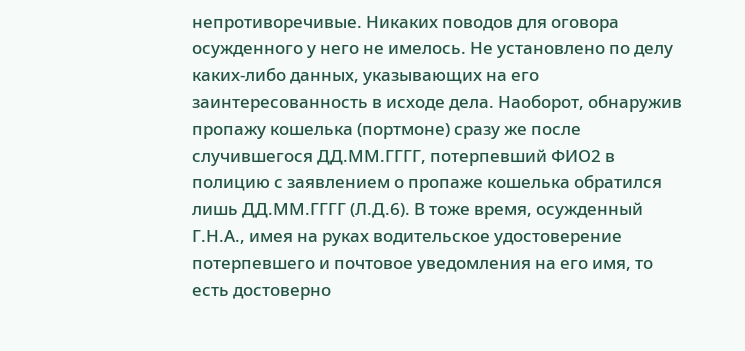непротиворечивые. Никаких поводов для оговора осужденного у него не имелось. Не установлено по делу каких-либо данных, указывающих на его заинтересованность в исходе дела. Наоборот, обнаружив пропажу кошелька (портмоне) сразу же после случившегося ДД.ММ.ГГГГ, потерпевший ФИО2 в полицию с заявлением о пропаже кошелька обратился лишь ДД.ММ.ГГГГ (Л.Д.6). В тоже время, осужденный Г.Н.А., имея на руках водительское удостоверение потерпевшего и почтовое уведомления на его имя, то есть достоверно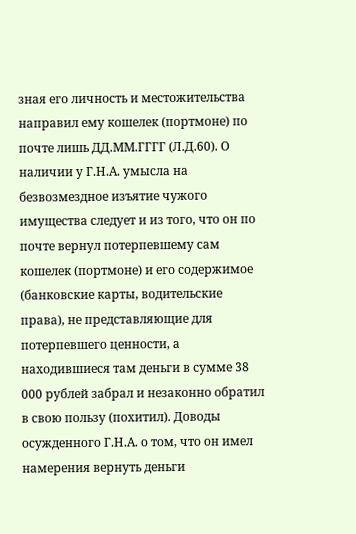зная его личность и местожительства направил ему кошелек (портмоне) по почте лишь ДД.ММ.ГГГГ (Л.Д.60). О наличии у Г.Н.А. умысла на безвозмездное изъятие чужого имущества следует и из того, что он по почте вернул потерпевшему сам кошелек (портмоне) и его содержимое (банковские карты, водительские права), не представляющие для потерпевшего ценности, а находившиеся там деньги в сумме 38 000 рублей забрал и незаконно обратил в свою пользу (похитил). Доводы осужденного Г.Н.А. о том, что он имел намерения вернуть деньги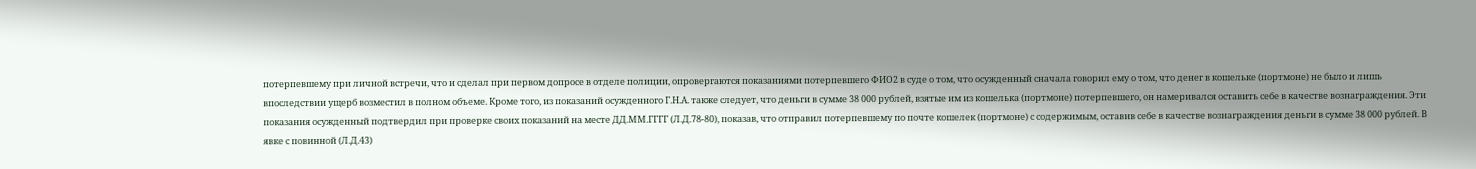потерпевшему при личной встречи, что и сделал при первом допросе в отделе полиции, опровергаются показаниями потерпевшего ФИО2 в суде о том, что осужденный сначала говорил ему о том, что денег в кошельке (портмоне) не было и лишь впоследствии ущерб возместил в полном объеме. Кроме того, из показаний осужденного Г.Н.А. также следует, что деньги в сумме 38 000 рублей, взятые им из кошелька (портмоне) потерпевшего, он намеривался оставить себе в качестве вознаграждения. Эти показания осужденный подтвердил при проверке своих показаний на месте ДД.ММ.ГГГГ (Л.Д.78-80), показав, что отправил потерпевшему по почте кошелек (портмоне) с содержимым, оставив себе в качестве вознаграждения деньги в сумме 38 000 рублей. В явке с повинной (Л.Д.43)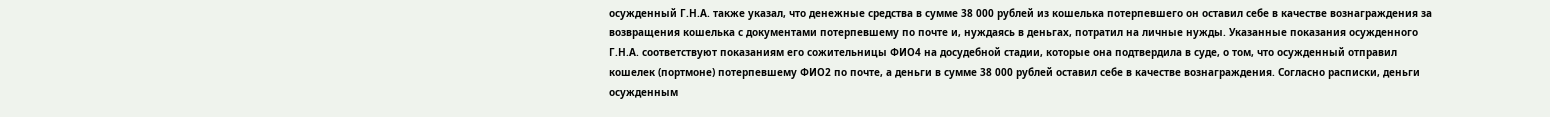осужденный Г.Н.А. также указал, что денежные средства в сумме 38 000 рублей из кошелька потерпевшего он оставил себе в качестве вознаграждения за возвращения кошелька с документами потерпевшему по почте и, нуждаясь в деньгах, потратил на личные нужды. Указанные показания осужденного Г.Н.А. соответствуют показаниям его сожительницы ФИО4 на досудебной стадии, которые она подтвердила в суде, о том, что осужденный отправил кошелек (портмоне) потерпевшему ФИО2 по почте, а деньги в сумме 38 000 рублей оставил себе в качестве вознаграждения. Согласно расписки, деньги осужденным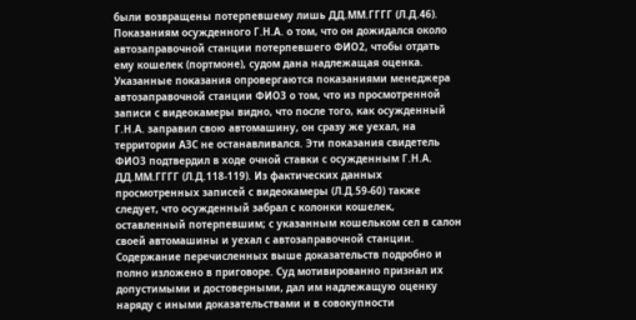были возвращены потерпевшему лишь ДД.ММ.ГГГГ (Л.Д.46). Показаниям осужденного Г.Н.А. о том, что он дожидался около автозаправочной станции потерпевшего ФИО2, чтобы отдать ему кошелек (портмоне), судом дана надлежащая оценка. Указанные показания опровергаются показаниями менеджера автозаправочной станции ФИО3 о том, что из просмотренной записи с видеокамеры видно, что после того, как осужденный Г.Н.А. заправил свою автомашину, он сразу же уехал, на территории АЗС не останавливался. Эти показания свидетель ФИО3 подтвердил в ходе очной ставки с осужденным Г.Н.А. ДД.ММ.ГГГГ (Л.Д.118-119). Из фактических данных просмотренных записей с видеокамеры (Л.Д.59-60) также следует, что осужденный забрал с колонки кошелек, оставленный потерпевшим; с указанным кошельком сел в салон своей автомашины и уехал с автозаправочной станции. Содержание перечисленных выше доказательств подробно и полно изложено в приговоре. Суд мотивированно признал их допустимыми и достоверными, дал им надлежащую оценку наряду с иными доказательствами и в совокупности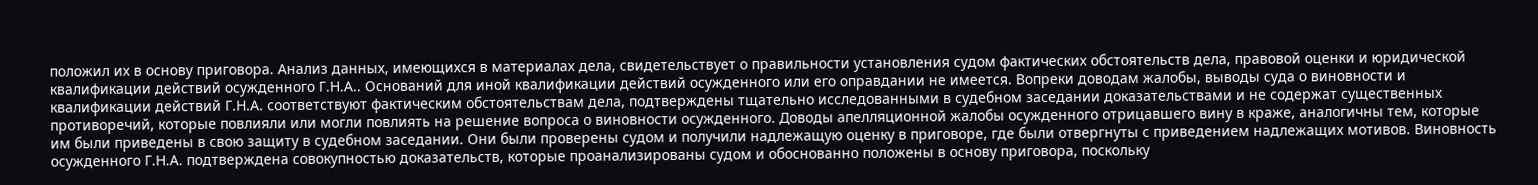положил их в основу приговора. Анализ данных, имеющихся в материалах дела, свидетельствует о правильности установления судом фактических обстоятельств дела, правовой оценки и юридической квалификации действий осужденного Г.Н.А.. Оснований для иной квалификации действий осужденного или его оправдании не имеется. Вопреки доводам жалобы, выводы суда о виновности и квалификации действий Г.Н.А. соответствуют фактическим обстоятельствам дела, подтверждены тщательно исследованными в судебном заседании доказательствами и не содержат существенных противоречий, которые повлияли или могли повлиять на решение вопроса о виновности осужденного. Доводы апелляционной жалобы осужденного отрицавшего вину в краже, аналогичны тем, которые им были приведены в свою защиту в судебном заседании. Они были проверены судом и получили надлежащую оценку в приговоре, где были отвергнуты с приведением надлежащих мотивов. Виновность осужденного Г.Н.А. подтверждена совокупностью доказательств, которые проанализированы судом и обоснованно положены в основу приговора, поскольку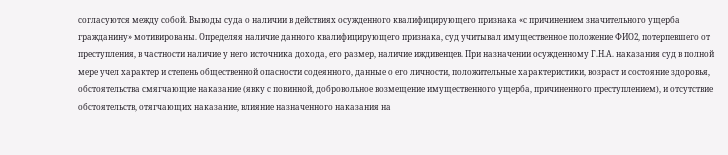согласуются между собой. Выводы суда о наличии в действиях осужденного квалифицирующего признака «с причинением значительного ущерба гражданину» мотивированы. Определяя наличие данного квалифицирующего признака, суд учитывал имущественное положение ФИО2, потерпевшего от преступления, в частности наличие у него источника дохода, его размер, наличие иждивенцев. При назначении осужденному Г.Н.А. наказания суд в полной мере учел характер и степень общественной опасности содеянного, данные о его личности, положительные характеристики, возраст и состояние здоровья, обстоятельства смягчающие наказание (явку с повинной, добровольное возмещение имущественного ущерба, причиненного преступлением), и отсутствие обстоятельств, отягчающих наказание, влияние назначенного наказания на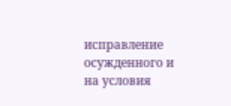исправление осужденного и на условия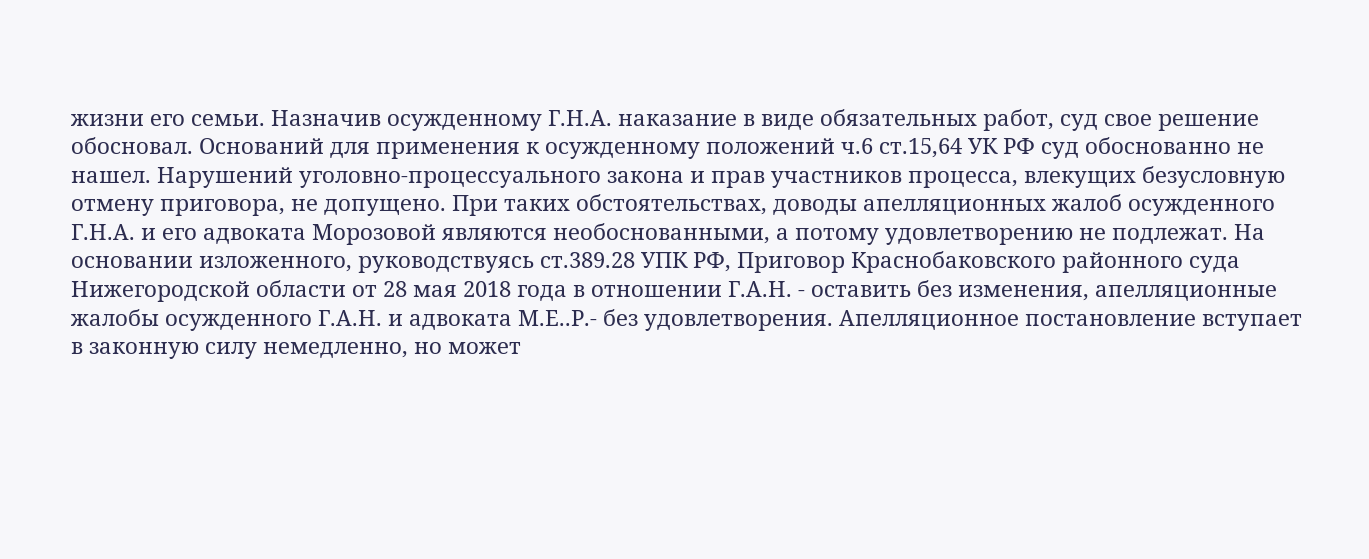жизни его семьи. Назначив осужденному Г.Н.А. наказание в виде обязательных работ, суд свое решение обосновал. Оснований для применения к осужденному положений ч.6 ст.15,64 УК РФ суд обоснованно не нашел. Нарушений уголовно-процессуального закона и прав участников процесса, влекущих безусловную отмену приговора, не допущено. При таких обстоятельствах, доводы апелляционных жалоб осужденного Г.Н.А. и его адвоката Морозовой являются необоснованными, а потому удовлетворению не подлежат. На основании изложенного, руководствуясь ст.389.28 УПК РФ, Приговор Краснобаковского районного суда Нижегородской области от 28 мая 2018 года в отношении Г.А.Н. - оставить без изменения, апелляционные жалобы осужденного Г.А.Н. и адвоката М.Е..Р.- без удовлетворения. Апелляционное постановление вступает в законную силу немедленно, но может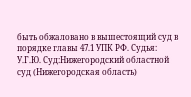быть обжаловано в вышестоящий суд в порядке главы 47.1 УПК РФ. Судья: У.Г.Ю. Суд:Нижегородский областной суд (Нижегородская область)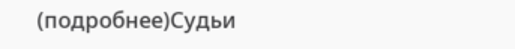(подробнее)Судьи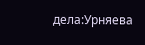дела:Урняева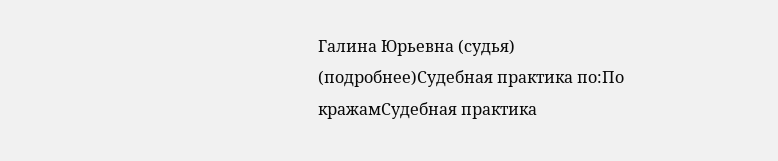Галина Юрьевна (судья) (подробнее)Судебная практика по:По кражамСудебная практика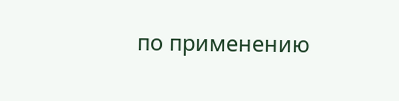по применению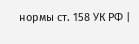нормы ст. 158 УК РФ |